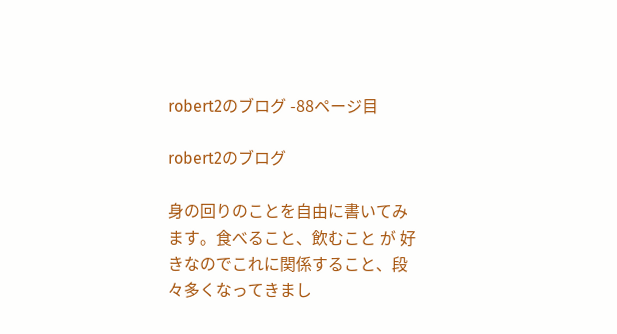robert2のブログ -88ページ目

robert2のブログ

身の回りのことを自由に書いてみます。食べること、飲むこと が 好きなのでこれに関係すること、段々多くなってきまし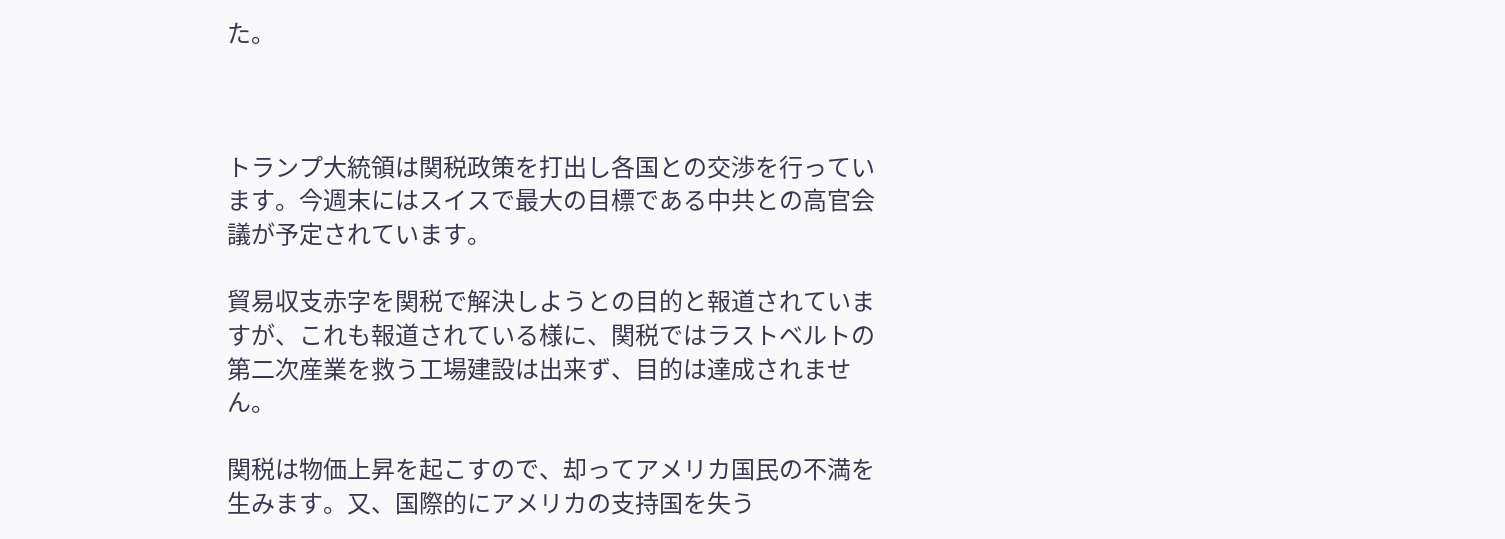た。



トランプ大統領は関税政策を打出し各国との交渉を行っています。今週末にはスイスで最大の目標である中共との高官会議が予定されています。

貿易収支赤字を関税で解決しようとの目的と報道されていますが、これも報道されている様に、関税ではラストベルトの第二次産業を救う工場建設は出来ず、目的は達成されません。

関税は物価上昇を起こすので、却ってアメリカ国民の不満を生みます。又、国際的にアメリカの支持国を失う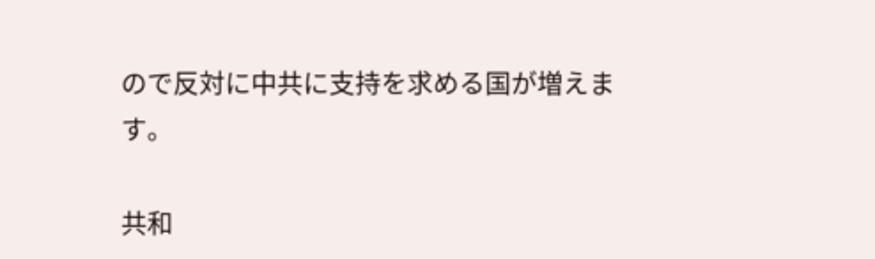ので反対に中共に支持を求める国が増えます。

共和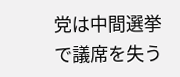党は中間選挙で議席を失う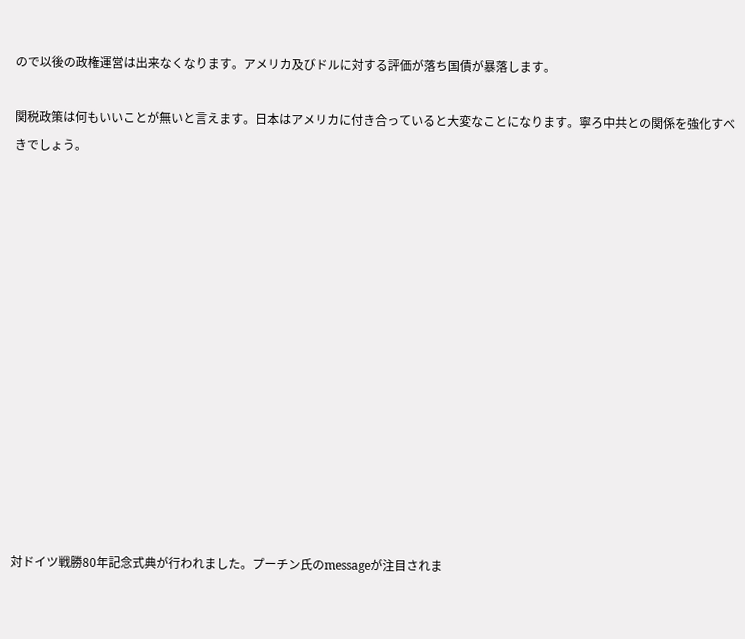ので以後の政権運営は出来なくなります。アメリカ及びドルに対する評価が落ち国債が暴落します。

関税政策は何もいいことが無いと言えます。日本はアメリカに付き合っていると大変なことになります。寧ろ中共との関係を強化すべきでしょう。














対ドイツ戦勝80年記念式典が行われました。プーチン氏のmessageが注目されま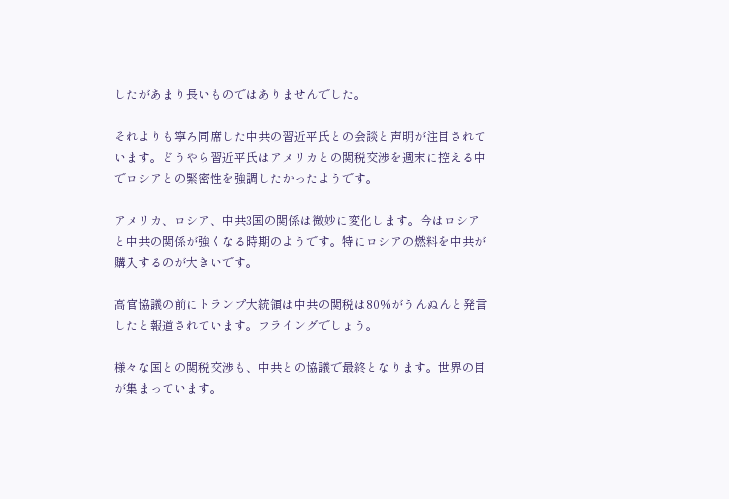したがあまり長いものではありませんでした。

それよりも寧ろ同席した中共の習近平氏との会談と声明が注目されています。どうやら習近平氏はアメリカとの関税交渉を週末に控える中でロシアとの緊密性を強調したかったようです。

アメリカ、ロシア、中共3国の関係は微妙に変化します。今はロシアと中共の関係が強くなる時期のようです。特にロシアの燃料を中共が購入するのが大きいです。

高官協議の前にトランプ大統領は中共の関税は80%がうんぬんと発言したと報道されています。フライングでしょう。

様々な国との関税交渉も、中共との協議で最終となります。世界の目が集まっています。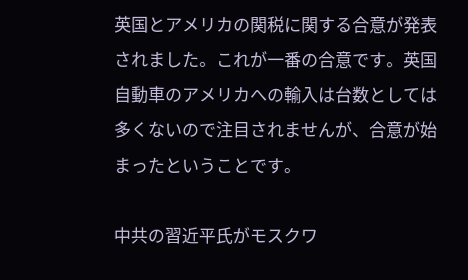英国とアメリカの関税に関する合意が発表されました。これが一番の合意です。英国自動車のアメリカへの輸入は台数としては多くないので注目されませんが、合意が始まったということです。

中共の習近平氏がモスクワ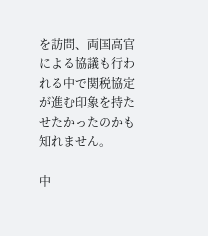を訪問、両国高官による協議も行われる中で関税協定が進む印象を持たせたかったのかも知れません。

中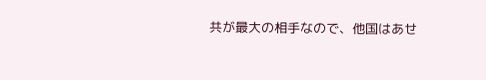共が最大の相手なので、他国はあせ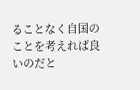ることなく自国のことを考えれば良いのだと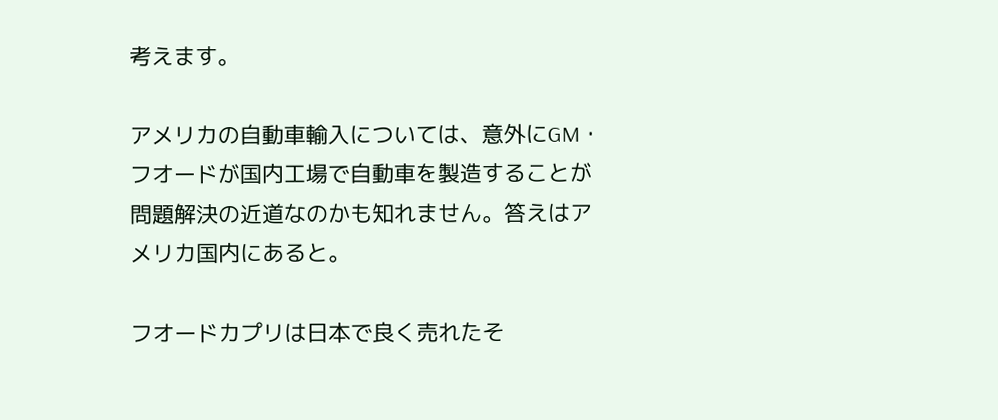考えます。

アメリカの自動車輸入については、意外にGM・フオードが国内工場で自動車を製造することが問題解決の近道なのかも知れません。答えはアメリカ国内にあると。

フオードカプリは日本で良く売れたそ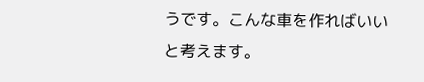うです。こんな車を作ればいいと考えます。